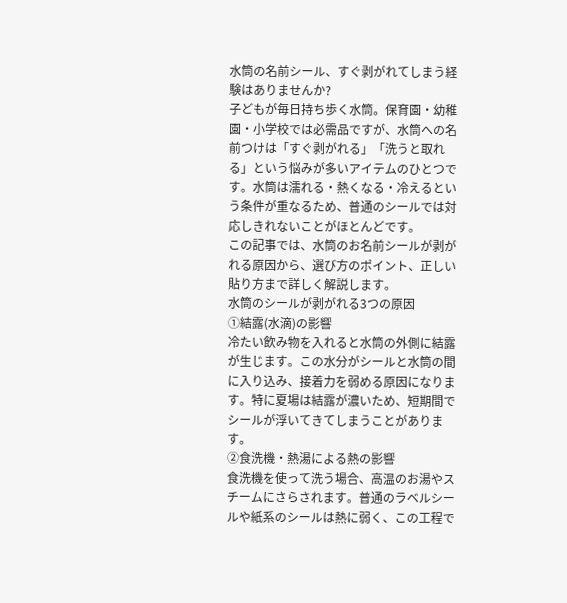水筒の名前シール、すぐ剥がれてしまう経験はありませんか?
子どもが毎日持ち歩く水筒。保育園・幼稚園・小学校では必需品ですが、水筒への名前つけは「すぐ剥がれる」「洗うと取れる」という悩みが多いアイテムのひとつです。水筒は濡れる・熱くなる・冷えるという条件が重なるため、普通のシールでは対応しきれないことがほとんどです。
この記事では、水筒のお名前シールが剥がれる原因から、選び方のポイント、正しい貼り方まで詳しく解説します。
水筒のシールが剥がれる3つの原因
①結露(水滴)の影響
冷たい飲み物を入れると水筒の外側に結露が生じます。この水分がシールと水筒の間に入り込み、接着力を弱める原因になります。特に夏場は結露が濃いため、短期間でシールが浮いてきてしまうことがあります。
②食洗機・熱湯による熱の影響
食洗機を使って洗う場合、高温のお湯やスチームにさらされます。普通のラベルシールや紙系のシールは熱に弱く、この工程で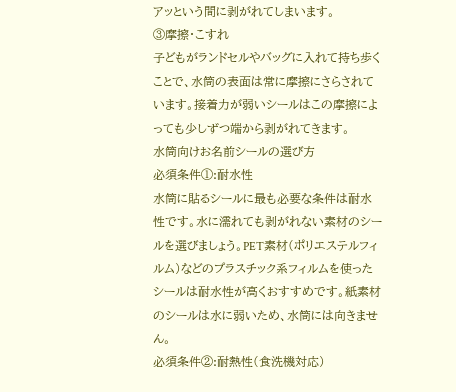アッという間に剥がれてしまいます。
③摩擦・こすれ
子どもがランドセルやバッグに入れて持ち歩くことで、水筒の表面は常に摩擦にさらされています。接着力が弱いシールはこの摩擦によっても少しずつ端から剥がれてきます。
水筒向けお名前シールの選び方
必須条件①:耐水性
水筒に貼るシールに最も必要な条件は耐水性です。水に濡れても剥がれない素材のシールを選びましょう。PET素材(ポリエステルフィルム)などのプラスチック系フィルムを使ったシールは耐水性が高くおすすめです。紙素材のシールは水に弱いため、水筒には向きません。
必須条件②:耐熱性(食洗機対応)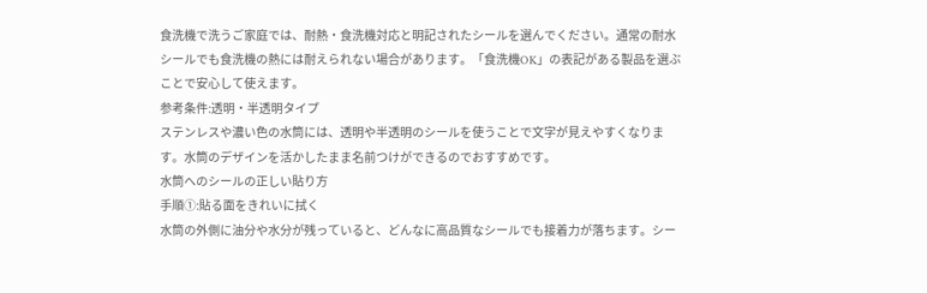食洗機で洗うご家庭では、耐熱・食洗機対応と明記されたシールを選んでください。通常の耐水シールでも食洗機の熱には耐えられない場合があります。「食洗機OK」の表記がある製品を選ぶことで安心して使えます。
参考条件:透明・半透明タイプ
ステンレスや濃い色の水筒には、透明や半透明のシールを使うことで文字が見えやすくなります。水筒のデザインを活かしたまま名前つけができるのでおすすめです。
水筒へのシールの正しい貼り方
手順①:貼る面をきれいに拭く
水筒の外側に油分や水分が残っていると、どんなに高品質なシールでも接着力が落ちます。シー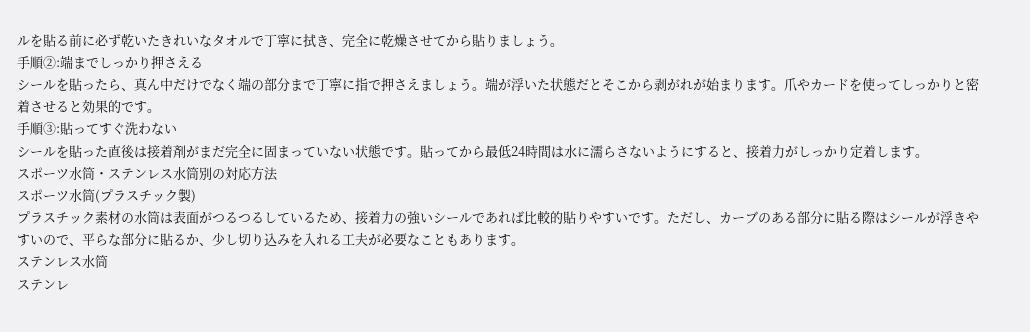ルを貼る前に必ず乾いたきれいなタオルで丁寧に拭き、完全に乾燥させてから貼りましょう。
手順②:端までしっかり押さえる
シールを貼ったら、真ん中だけでなく端の部分まで丁寧に指で押さえましょう。端が浮いた状態だとそこから剥がれが始まります。爪やカードを使ってしっかりと密着させると効果的です。
手順③:貼ってすぐ洗わない
シールを貼った直後は接着剤がまだ完全に固まっていない状態です。貼ってから最低24時間は水に濡らさないようにすると、接着力がしっかり定着します。
スポーツ水筒・ステンレス水筒別の対応方法
スポーツ水筒(プラスチック製)
プラスチック素材の水筒は表面がつるつるしているため、接着力の強いシールであれば比較的貼りやすいです。ただし、カーブのある部分に貼る際はシールが浮きやすいので、平らな部分に貼るか、少し切り込みを入れる工夫が必要なこともあります。
ステンレス水筒
ステンレ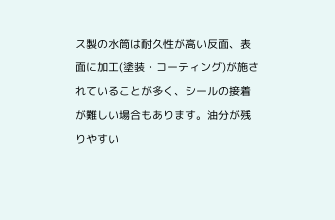ス製の水筒は耐久性が高い反面、表面に加工(塗装・コーティング)が施されていることが多く、シールの接着が難しい場合もあります。油分が残りやすい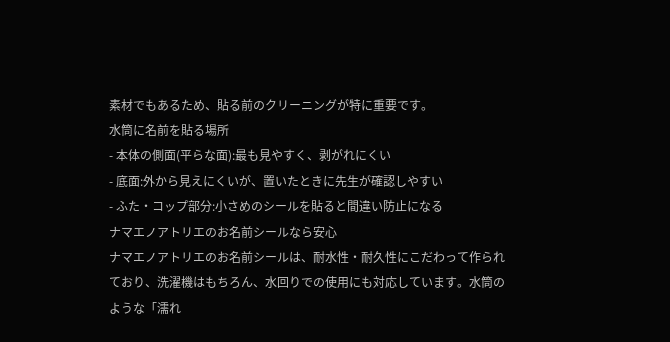素材でもあるため、貼る前のクリーニングが特に重要です。
水筒に名前を貼る場所
- 本体の側面(平らな面):最も見やすく、剥がれにくい
- 底面:外から見えにくいが、置いたときに先生が確認しやすい
- ふた・コップ部分:小さめのシールを貼ると間違い防止になる
ナマエノアトリエのお名前シールなら安心
ナマエノアトリエのお名前シールは、耐水性・耐久性にこだわって作られており、洗濯機はもちろん、水回りでの使用にも対応しています。水筒のような「濡れ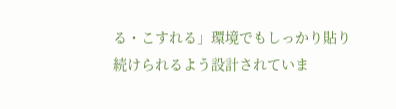る・こすれる」環境でもしっかり貼り続けられるよう設計されていま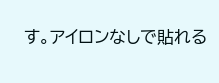す。アイロンなしで貼れる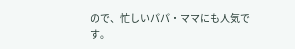ので、忙しいパパ・ママにも人気です。